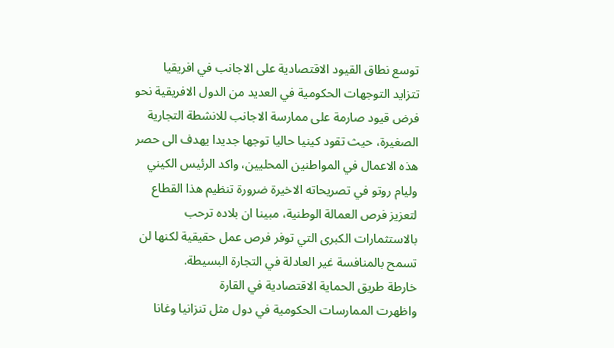توسع نطاق القيود الاقتصادية على الاجانب في افريقيا
تتزايد التوجهات الحكومية في العديد من الدول الافريقية نحو فرض قيود صارمة على ممارسة الاجانب للانشطة التجارية الصغيرة، حيث تقود كينيا حاليا توجها جديدا يهدف الى حصر هذه الاعمال في المواطنين المحليين، واكد الرئيس الكيني وليام روتو في تصريحاته الاخيرة ضرورة تنظيم هذا القطاع لتعزيز فرص العمالة الوطنية، مبينا ان بلاده ترحب بالاستثمارات الكبرى التي توفر فرص عمل حقيقية لكنها لن تسمح بالمنافسة غير العادلة في التجارة البسيطة.
خارطة طريق الحماية الاقتصادية في القارة
واظهرت الممارسات الحكومية في دول مثل تنزانيا وغانا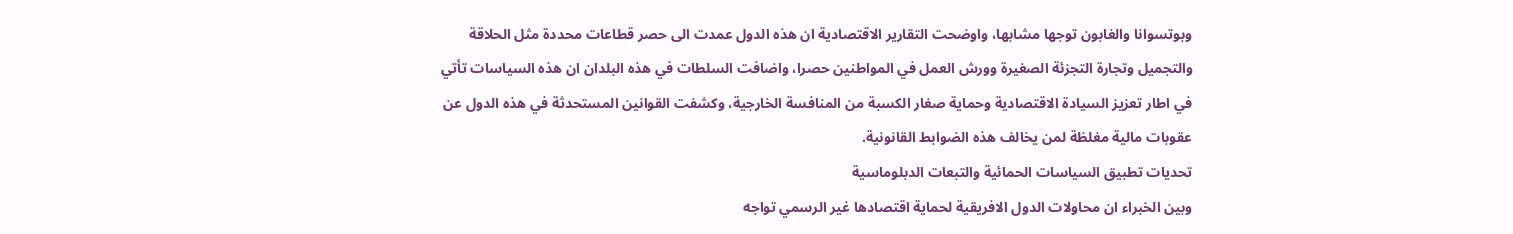وبوتسوانا والغابون توجها مشابها، واوضحت التقارير الاقتصادية ان هذه الدول عمدت الى حصر قطاعات محددة مثل الحلاقة والتجميل وتجارة التجزئة الصغيرة وورش العمل في المواطنين حصرا، واضافت السلطات في هذه البلدان ان هذه السياسات تأتي في اطار تعزيز السيادة الاقتصادية وحماية صغار الكسبة من المنافسة الخارجية، وكشفت القوانين المستحدثة في هذه الدول عن عقوبات مالية مغلظة لمن يخالف هذه الضوابط القانونية.
تحديات تطبيق السياسات الحمائية والتبعات الدبلوماسية
وبين الخبراء ان محاولات الدول الافريقية لحماية اقتصادها غير الرسمي تواجه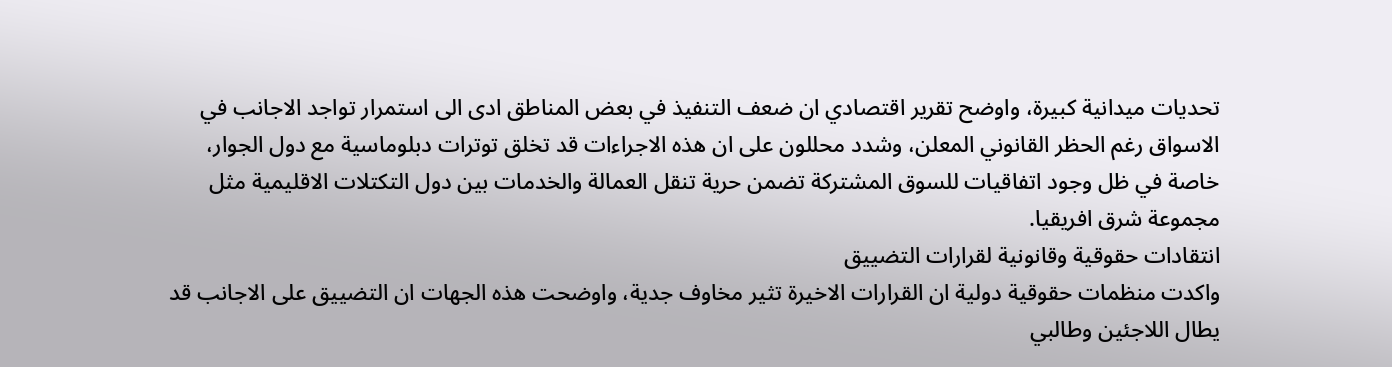تحديات ميدانية كبيرة، واوضح تقرير اقتصادي ان ضعف التنفيذ في بعض المناطق ادى الى استمرار تواجد الاجانب في الاسواق رغم الحظر القانوني المعلن، وشدد محللون على ان هذه الاجراءات قد تخلق توترات دبلوماسية مع دول الجوار، خاصة في ظل وجود اتفاقيات للسوق المشتركة تضمن حرية تنقل العمالة والخدمات بين دول التكتلات الاقليمية مثل مجموعة شرق افريقيا.
انتقادات حقوقية وقانونية لقرارات التضييق
واكدت منظمات حقوقية دولية ان القرارات الاخيرة تثير مخاوف جدية، واوضحت هذه الجهات ان التضييق على الاجانب قد يطال اللاجئين وطالبي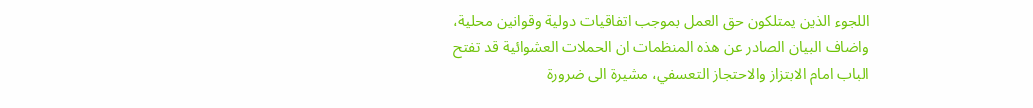اللجوء الذين يمتلكون حق العمل بموجب اتفاقيات دولية وقوانين محلية، واضاف البيان الصادر عن هذه المنظمات ان الحملات العشوائية قد تفتح الباب امام الابتزاز والاحتجاز التعسفي، مشيرة الى ضرورة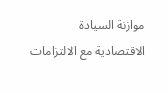موازنة السيادة الاقتصادية مع الالتزامات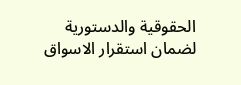الحقوقية والدستورية لضمان استقرار الاسواق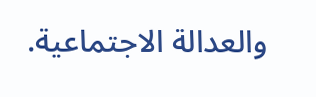والعدالة الاجتماعية.